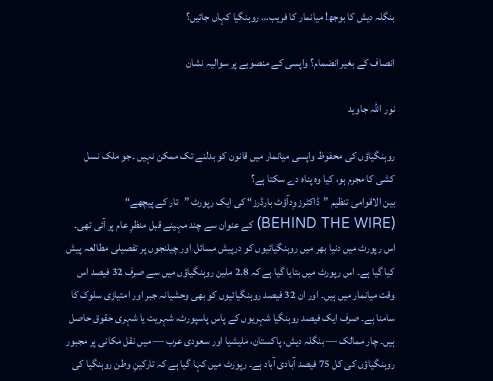بنگلہ دیش کا بوجھ! میانمار کا فریب… روہنگیا کہاں جائیں؟

انصاف کے بغیر انضمام؟ واپسی کے منصوبے پر سوالیہ نشان

نور اللہ جاوید

روہنگیاؤں کی محفوظ واپسی میانمار میں قانون کو بدلنے تک ممکن نہیں ۔جو ملک نسل کشی کا مجرم ہو، کیا وہ پناہ دے سکتا ہے؟
بین الاقوامی تنظیم ”ڈاکٹرز وِدآؤٹ بارڈرز“ کی ایک رپورٹ ”تار کے پیچھے“ (BEHIND THE WIRE) کے عنوان سے چند مہینے قبل منظرِ عام پر آئی تھی۔ اس رپورٹ میں دنیا بھر میں روہنگیائیوں کو درپیش مسائل اور چیلنجوں پر تفصیلی مطالعہ پیش کیا گیا ہے۔ اس رپورٹ میں بتایا گیا ہے کہ 2.8 ملین روہنگیاؤں میں سے صرف 32 فیصد اس وقت میانمار میں ہیں۔ اور ان 32 فیصد روہنگیائیوں کو بھی وحشیانہ جبر اور امتیازی سلوک کا سامنا ہے۔ صرف ایک فیصد روہنگیا شہریوں کے پاس پاسپورٹ، شہریت یا شہری حقوق حاصل ہیں۔ چار ممالک — بنگلہ دیش، پاکستان، ملیشیا اور سعودی عرب — میں نقل مکانی پر مجبور روہنگیاؤں کی کل 75 فیصد آبادی آباد ہے۔ رپورٹ میں کہا گیا ہے کہ تارکینِ وطن روہنگیا کی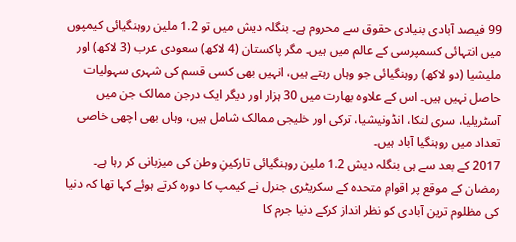99 فیصد آبادی بنیادی حقوق سے محروم ہے۔ بنگلہ دیش میں تو 1.2 ملین روہنگیائی کیمپوں میں انتہائی کسمپرسی کے عالم میں ہیں۔ مگر پاکستان (4 لاکھ) سعودی عرب (3 لاکھ) اور ملیشیا (دو لاکھ) روہنگیائی جو وہاں رہتے ہیں، انہیں بھی کسی قسم کی شہری سہولیات حاصل نہیں ہیں۔ اس کے علاوہ بھارت میں 30 ہزار اور دیگر ایک درجن ممالک جن میں آسٹریلیا، سری لنکا، انڈونیشیا، ترکی اور خلیجی ممالک شامل ہیں، وہاں بھی اچھی خاصی تعداد میں روہنگیا آباد ہیں۔
2017 کے بعد سے ہی بنگلہ دیش 1.2 ملین روہنگیائی تارکینِ وطن کی میزبانی کر رہا ہے۔ رمضان کے موقع پر اقوامِ متحدہ کے سکریٹری جنرل نے کیمپ کا دورہ کرتے ہوئے کہا تھا کہ دنیا کی مظلوم ترین آبادی کو نظر انداز کرکے دنیا جرم کا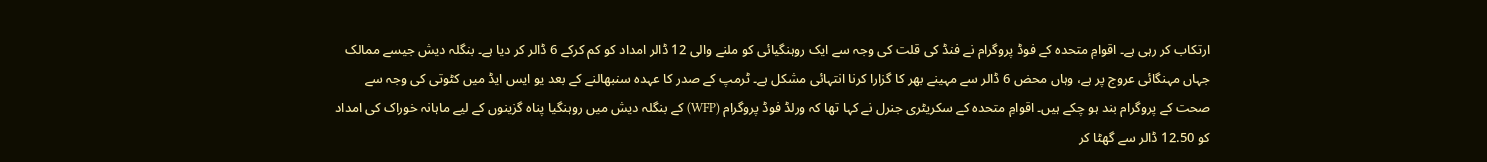ارتکاب کر رہی ہے۔ اقوامِ متحدہ کے فوڈ پروگرام نے فنڈ کی قلت کی وجہ سے ایک روہنگیائی کو ملنے والی 12 ڈالر امداد کو کم کرکے 6 ڈالر کر دیا ہے۔ بنگلہ دیش جیسے ممالک جہاں مہنگائی عروج پر ہے، وہاں محض 6 ڈالر سے مہینے بھر کا گزارا کرنا انتہائی مشکل ہے۔ ٹرمپ کے صدر کا عہدہ سنبھالنے کے بعد یو ایس ایڈ میں کٹوتی کی وجہ سے صحت کے پروگرام بند ہو چکے ہیں۔ اقوامِ متحدہ کے سکریٹری جنرل نے کہا تھا کہ ورلڈ فوڈ پروگرام (WFP) کے بنگلہ دیش میں روہنگیا پناہ گزینوں کے لیے ماہانہ خوراک کی امداد کو 12.50 ڈالر سے گھٹا کر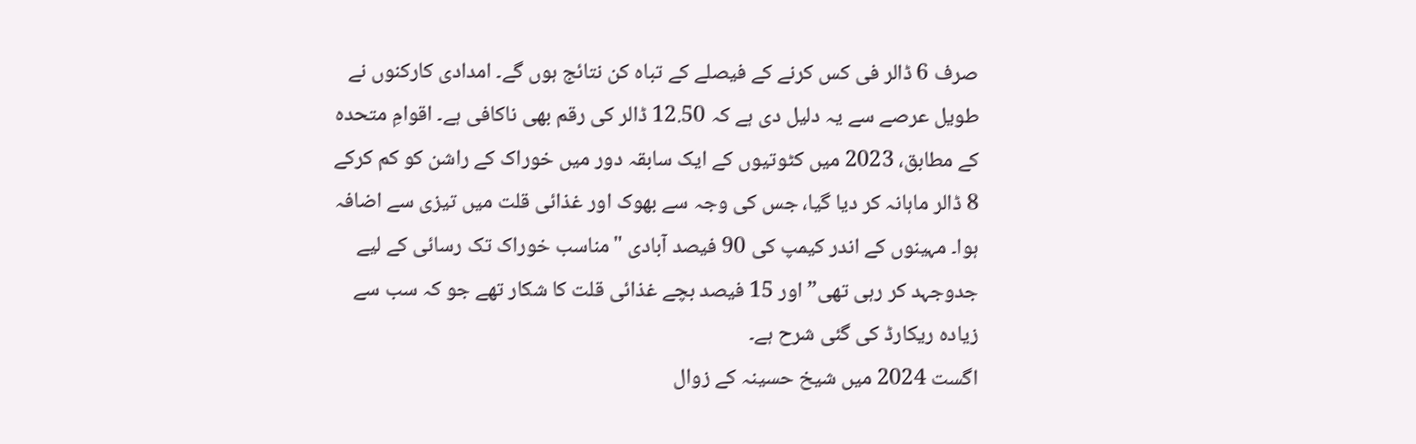صرف 6 ڈالر فی کس کرنے کے فیصلے کے تباہ کن نتائج ہوں گے۔ امدادی کارکنوں نے طویل عرصے سے یہ دلیل دی ہے کہ 12.50 ڈالر کی رقم بھی ناکافی ہے۔ اقوامِ متحدہ کے مطابق، 2023 میں کٹوتیوں کے ایک سابقہ دور میں خوراک کے راشن کو کم کرکے 8 ڈالر ماہانہ کر دیا گیا، جس کی وجہ سے بھوک اور غذائی قلت میں تیزی سے اضافہ ہوا۔ مہینوں کے اندر کیمپ کی 90 فیصد آبادی "مناسب خوراک تک رسائی کے لیے جدوجہد کر رہی تھی” اور 15 فیصد بچے غذائی قلت کا شکار تھے جو کہ سب سے زیادہ ریکارڈ کی گئی شرح ہے۔
اگست 2024 میں شیخ حسینہ کے زوال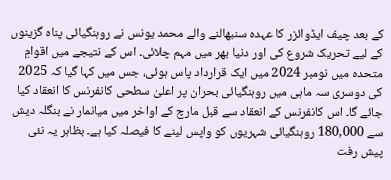کے بعد چیف ایڈوائزر کا عہدہ سنبھالنے والے محمد یونس نے روہنگیائی پناہ گزینوں کے لیے تحریک شروع کی اور دنیا بھر میں مہم چلائی۔ اس کے نتیجے میں اقوامِ متحدہ میں نومبر 2024 میں ایک قرارداد پاس ہوئی، جس میں کہا گیا کہ 2025 کی دوسری سہ ماہی میں روہنگیائی بحران پر اعلیٰ سطحی کانفرنس کا انعقاد کیا جائے گا۔ اس کانفرنس کے انعقاد سے قبل مارچ کے اواخر میں میانمار نے بنگلہ دیش سے 180,000 روہنگیائی شہریوں کو واپس لینے کا فیصلہ کیا ہے۔ بظاہر یہ نئی پیش رفت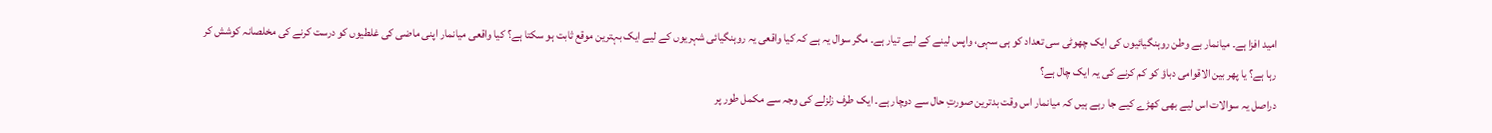امید افزا ہے۔ میانمار بے وطن روہنگیائیوں کی ایک چھوٹی سی تعداد کو ہی سہی، واپس لینے کے لیے تیار ہے۔ مگر سوال یہ ہے کہ کیا واقعی یہ روہنگیائی شہریوں کے لیے ایک بہترین موقع ثابت ہو سکتا ہے؟ کیا واقعی میانمار اپنی ماضی کی غلطیوں کو درست کرنے کی مخلصانہ کوشش کر رہا ہے؟ یا پھر بین الاقوامی دباؤ کو کم کرنے کی یہ ایک چال ہے؟
دراصل یہ سوالات اس لیے بھی کھڑے کیے جا رہے ہیں کہ میانمار اس وقت بدترین صورتِ حال سے دوچار ہے۔ ایک طرف زلزلے کی وجہ سے مکمل طور پر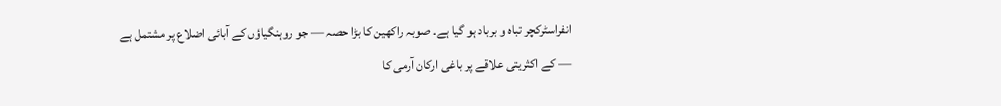انفراسٹرکچر تباہ و برباد ہو گیا ہے۔ صوبہ راکھین کا بڑا حصہ — جو روہنگیاؤں کے آبائی اضلاع پر مشتمل ہے — کے اکثریتی علاقے پر باغی ارکان آرمی کا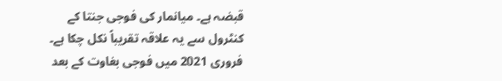قبضہ ہے۔ میانمار کی فوجی جنتا کے کنٹرول سے یہ علاقہ تقریباً نکل چکا ہے۔ فروری 2021 میں فوجی بغاوت کے بعد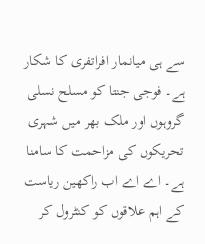سے ہی میانمار افراتفری کا شکار ہے۔ فوجی جنتا کو مسلح نسلی گروہوں اور ملک بھر میں شہری تحریکوں کی مزاحمت کا سامنا ہے۔ اے اے اب راکھین ریاست کے اہم علاقوں کو کنٹرول کر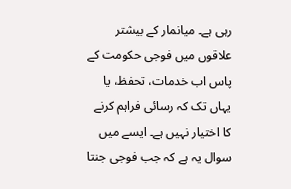رہی ہے۔ میانمار کے بیشتر علاقوں میں فوجی حکومت کے پاس اب خدمات، تحفظ، یا یہاں تک کہ رسائی فراہم کرنے کا اختیار نہیں ہے۔ ایسے میں سوال یہ ہے کہ جب فوجی جنتا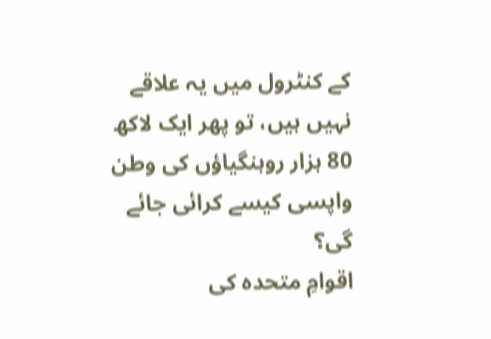کے کنٹرول میں یہ علاقے نہیں ہیں، تو پھر ایک لاکھ 80 ہزار روہنگیاؤں کی وطن واپسی کیسے کرائی جائے گی؟
اقوامِ متحدہ کی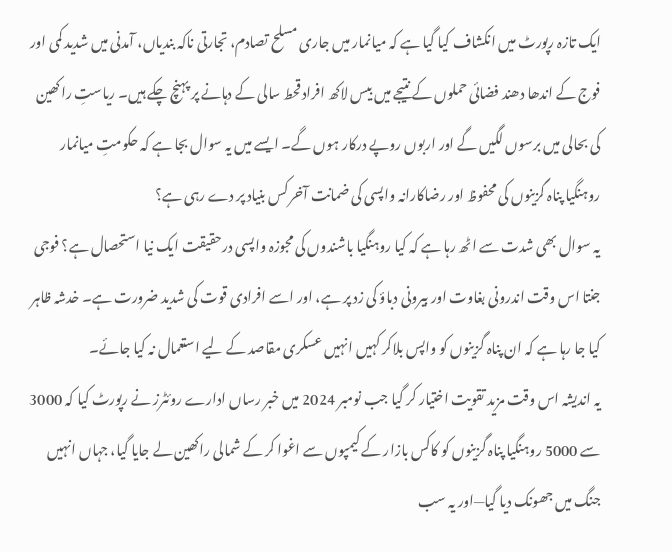ایک تازہ رپورٹ میں انکشاف کیا گیا ہے کہ میانمار میں جاری مسلح تصادم، تجارتی ناکہ بندیاں، آمدنی میں شدید کمی اور فوج کے اندھا دھند فضائی حملوں کے نتیجے میں بیس لاکھ افراد قحط سالی کے دہانے پر پہنچ چکے ہیں۔ ریاستِ راکھین کی بحالی میں برسوں لگیں گے اور اربوں روپے درکار ہوں گے۔ ایسے میں یہ سوال بجا ہے کہ حکومتِ میانمار روہنگیا پناہ گزینوں کی محفوظ اور رضاکارانہ واپسی کی ضمانت آخر کس بنیاد پر دے رہی ہے؟
یہ سوال بھی شدت سے اٹھ رہا ہے کہ کیا روہنگیا باشندوں کی مجوزہ واپسی درحقیقت ایک نیا استحصال ہے؟ فوجی جنتا اس وقت اندرونی بغاوت اور بیرونی دباؤ کی زد پر ہے، اور اسے افرادی قوت کی شدید ضرورت ہے۔ خدشہ ظاہر کیا جا رہا ہے کہ ان پناہ گزینوں کو واپس بلاکر کہیں انہیں عسکری مقاصد کے لیے استعمال نہ کیا جائے۔
یہ اندیشہ اس وقت مزید تقویت اختیار کر گیا جب نومبر 2024 میں خبر رساں ادارے روئٹرز نے رپورٹ کیا کہ 3000 سے 5000 روہنگیا پناہ گزینوں کو کاکس بازار کے کیمپوں سے اغوا کر کے شمالی راکھین لے جایا گیا، جہاں انہیں جنگ میں جھونک دیا گیا—اور یہ سب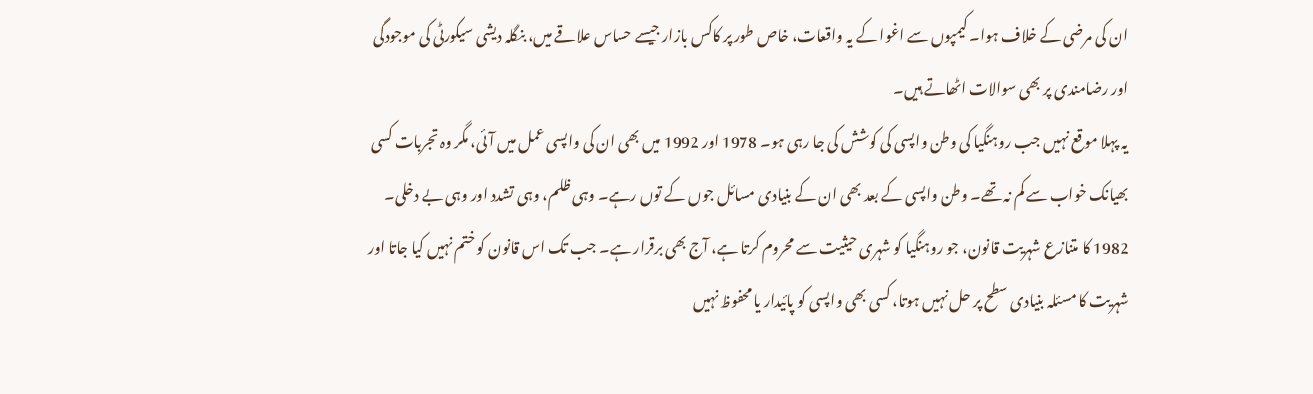ان کی مرضی کے خلاف ہوا۔ کیمپوں سے اغوا کے یہ واقعات، خاص طور پر کاکس بازار جیسے حساس علاقے میں، بنگلہ دیشی سیکورٹی کی موجودگی اور رضامندی پر بھی سوالات اٹھاتے ہیں۔
یہ پہلا موقع نہیں جب روہنگیا کی وطن واپسی کی کوشش کی جا رہی ہو۔ 1978 اور 1992 میں بھی ان کی واپسی عمل میں آئی، مگر وہ تجربات کسی بھیانک خواب سے کم نہ تھے۔ وطن واپسی کے بعد بھی ان کے بنیادی مسائل جوں کے توں رہے۔ وہی ظلم، وہی تشدد اور وہی بے دخلی۔
1982 کا متنازع شہریت قانون، جو روہنگیا کو شہری حیثیت سے محروم کرتا ہے، آج بھی برقرار ہے۔ جب تک اس قانون کو ختم نہیں کیا جاتا اور شہریت کا مسئلہ بنیادی سطح پر حل نہیں ہوتا، کسی بھی واپسی کو پائیدار یا محفوظ نہیں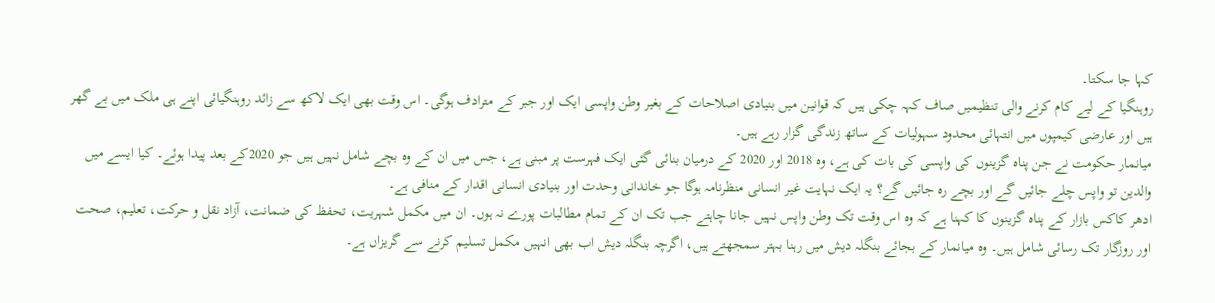کہا جا سکتا۔
روہنگیا کے لیے کام کرنے والی تنظیمیں صاف کہہ چکی ہیں کہ قوانین میں بنیادی اصلاحات کے بغیر وطن واپسی ایک اور جبر کے مترادف ہوگی۔ اس وقت بھی ایک لاکھ سے زائد روہنگیائی اپنے ہی ملک میں بے گھر ہیں اور عارضی کیمپوں میں انتہائی محدود سہولیات کے ساتھ زندگی گزار رہے ہیں۔
میانمار حکومت نے جن پناہ گزینوں کی واپسی کی بات کی ہے، وہ 2018 اور 2020 کے درمیان بنائی گئی ایک فہرست پر مبنی ہے، جس میں ان کے وہ بچے شامل نہیں ہیں جو 2020کے بعد پیدا ہوئے۔ کیا ایسے میں والدین تو واپس چلے جائیں گے اور بچے رہ جائیں گے؟ یہ ایک نہایت غیر انسانی منظرنامہ ہوگا جو خاندانی وحدت اور بنیادی انسانی اقدار کے منافی ہے۔
ادھر کاکس بازار کے پناہ گزینوں کا کہنا ہے کہ وہ اس وقت تک وطن واپس نہیں جانا چاہتے جب تک ان کے تمام مطالبات پورے نہ ہوں۔ ان میں مکمل شہریت، تحفظ کی ضمانت، آزاد نقل و حرکت، تعلیم، صحت اور روزگار تک رسائی شامل ہیں۔ وہ میانمار کے بجائے بنگلہ دیش میں رہنا بہتر سمجھتے ہیں، اگرچہ بنگلہ دیش اب بھی انہیں مکمل تسلیم کرنے سے گریزاں ہے۔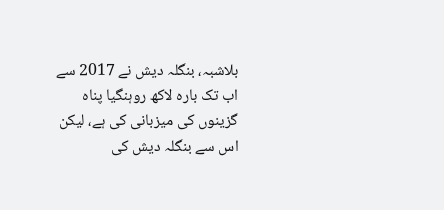بلاشبہ، بنگلہ دیش نے 2017 سے اب تک بارہ لاکھ روہنگیا پناہ گزینوں کی میزبانی کی ہے، لیکن اس سے بنگلہ دیش کی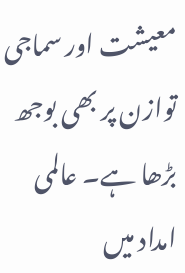معیشت اور سماجی توازن پر بھی بوجھ بڑھا ہے۔ عالمی امداد میں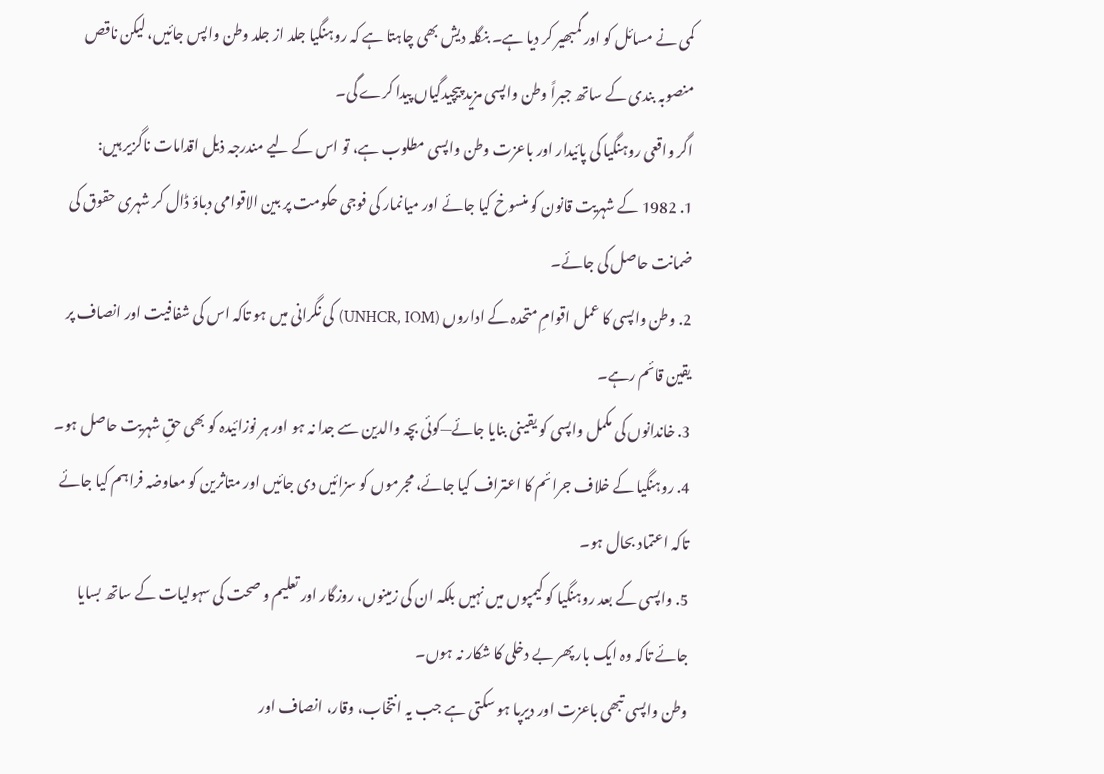کمی نے مسائل کو اور گمبھیر کر دیا ہے۔ بنگلہ دیش بھی چاہتا ہے کہ روہنگیا جلد از جلد وطن واپس جائیں، لیکن ناقص منصوبہ بندی کے ساتھ جبراً وطن واپسی مزید پیچیدگیاں پیدا کرے گی۔
اگر واقعی روہنگیا کی پائیدار اور باعزت وطن واپسی مطلوب ہے، تو اس کے لیے مندرجہ ذیل اقدامات ناگزیر ہیں:
1. 1982 کے شہریت قانون کو منسوخ کیا جائے اور میانمار کی فوجی حکومت پر بین الاقوامی دباؤ ڈال کر شہری حقوق کی ضمانت حاصل کی جائے۔
2. وطن واپسی کا عمل اقوامِ متحدہ کے اداروں (UNHCR, IOM) کی نگرانی میں ہو تاکہ اس کی شفافیت اور انصاف پر یقین قائم رہے۔
3. خاندانوں کی مکمل واپسی کو یقینی بنایا جائے—کوئی بچہ والدین سے جدا نہ ہو اور ہر نوزائیدہ کو بھی حقِ شہریت حاصل ہو۔
4. روہنگیا کے خلاف جرائم کا اعتراف کیا جائے، مجرموں کو سزائیں دی جائیں اور متاثرین کو معاوضہ فراہم کیا جائے تاکہ اعتماد بحال ہو۔
5. واپسی کے بعد روہنگیا کو کیمپوں میں نہیں بلکہ ان کی زمینوں، روزگار اور تعلیم و صحت کی سہولیات کے ساتھ بسایا جائے تاکہ وہ ایک بار پھر بے دخلی کا شکار نہ ہوں۔
وطن واپسی تبھی باعزت اور دیرپا ہو سکتی ہے جب یہ انتخاب، وقار، انصاف اور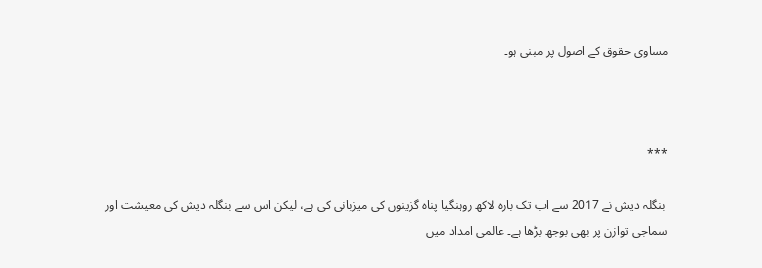مساوی حقوق کے اصول پر مبنی ہو۔



***

 بنگلہ دیش نے 2017 سے اب تک بارہ لاکھ روہنگیا پناہ گزینوں کی میزبانی کی ہے، لیکن اس سے بنگلہ دیش کی معیشت اور سماجی توازن پر بھی بوجھ بڑھا ہے۔ عالمی امداد میں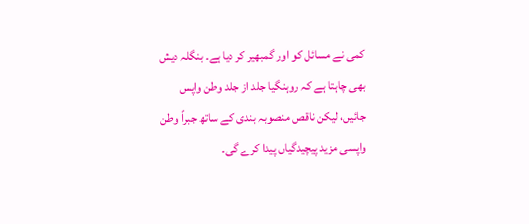کمی نے مسائل کو اور گمبھیر کر دیا ہے۔ بنگلہ دیش بھی چاہتا ہے کہ روہنگیا جلد از جلد وطن واپس جائیں، لیکن ناقص منصوبہ بندی کے ساتھ جبراً وطن واپسی مزید پیچیدگیاں پیدا کرے گی۔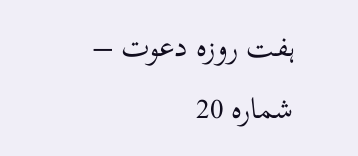ہفت روزہ دعوت – شمارہ 20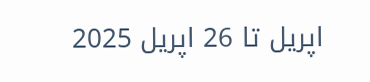اپریل تا 26 اپریل 2025